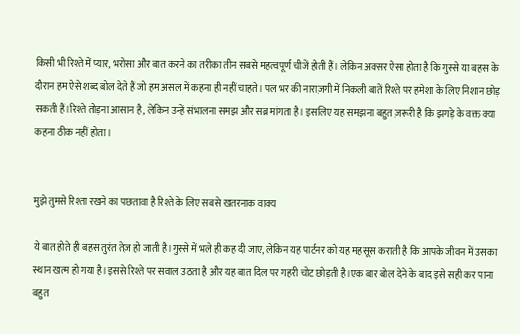किसी भी रिश्ते में प्यार, भरोसा और बात करने का तरीका तीन सबसे महत्वपूर्ण चीजें होती हैं। लेकिन अक्सर ऐसा होता है कि गुस्से या बहस के दौरान हम ऐसे शब्द बोल देते हैं जो हम असल में कहना ही नहीं चाहते। पल भर की नाराज़गी में निकली बातें रिश्ते पर हमेशा के लिए निशान छोड़ सकती हैं।रिश्ते तोड़ना आसान है, लेकिन उन्हें संभालना समझ और सब्र मांगता है। इसलिए यह समझना बहुत ज़रूरी है कि झगड़े के वक्त क्या कहना ठीक नहीं होता।


मुझे तुमसे रिश्ता रखने का पछतावा है रिश्ते के लिए सबसे खतरनाक वाक्य

ये बात होते ही बहस तुरंत तेज़ हो जाती है।गुस्से में भले ही कह दी जाए, लेकिन यह पार्टनर को यह महसूस कराती है कि आपके जीवन में उसका स्थान खत्म हो गया है।इससे रिश्ते पर सवाल उठता है और यह बात दिल पर गहरी चोट छोड़ती है।एक बार बोल देने के बाद इसे सही कर पाना बहुत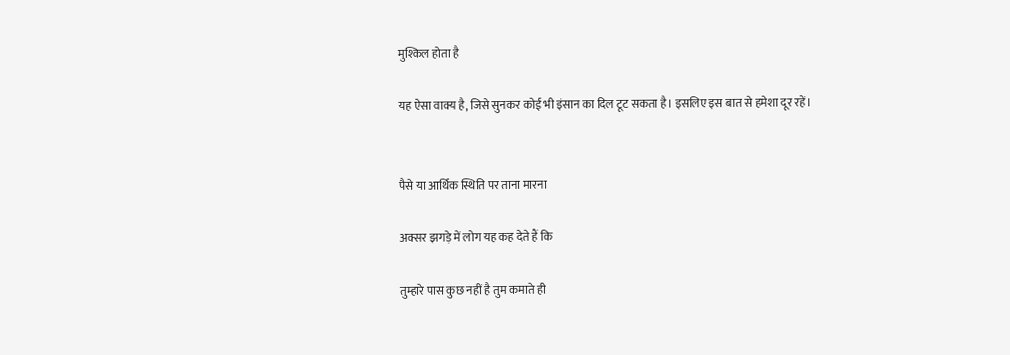मुश्किल होता है

यह ऐसा वाक्य है, जिसे सुनकर कोई भी इंसान का दिल टूट सकता है। इसलिए इस बात से हमेशा दूर रहें।


पैसे या आर्थिक स्थिति पर ताना मारना

अक्सर झगड़े में लोग यह कह देते हैं कि

तुम्हारे पास कुछ नहीं है तुम कमाते ही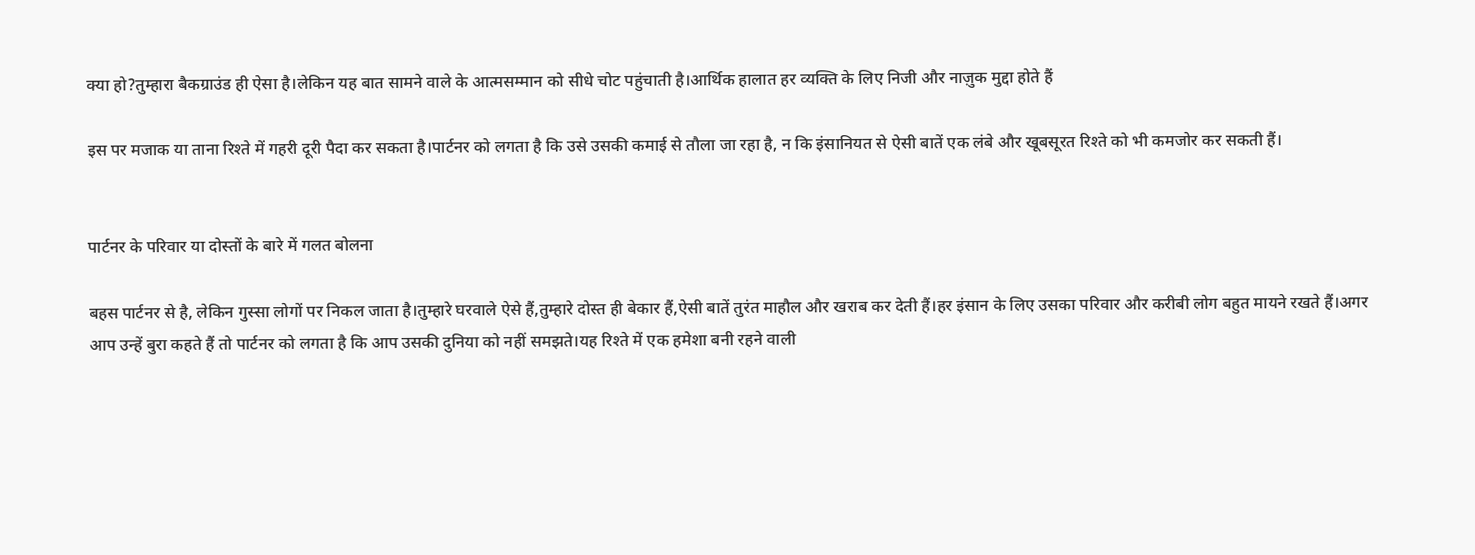क्या हो?तुम्हारा बैकग्राउंड ही ऐसा है।लेकिन यह बात सामने वाले के आत्मसम्मान को सीधे चोट पहुंचाती है।आर्थिक हालात हर व्यक्ति के लिए निजी और नाज़ुक मुद्दा होते हैं

इस पर मजाक या ताना रिश्ते में गहरी दूरी पैदा कर सकता है।पार्टनर को लगता है कि उसे उसकी कमाई से तौला जा रहा है, न कि इंसानियत से ऐसी बातें एक लंबे और खूबसूरत रिश्ते को भी कमजोर कर सकती हैं।


पार्टनर के परिवार या दोस्तों के बारे में गलत बोलना

बहस पार्टनर से है, लेकिन गुस्सा लोगों पर निकल जाता है।तुम्हारे घरवाले ऐसे हैं,तुम्हारे दोस्त ही बेकार हैं,ऐसी बातें तुरंत माहौल और खराब कर देती हैं।हर इंसान के लिए उसका परिवार और करीबी लोग बहुत मायने रखते हैं।अगर आप उन्हें बुरा कहते हैं तो पार्टनर को लगता है कि आप उसकी दुनिया को नहीं समझते।यह रिश्ते में एक हमेशा बनी रहने वाली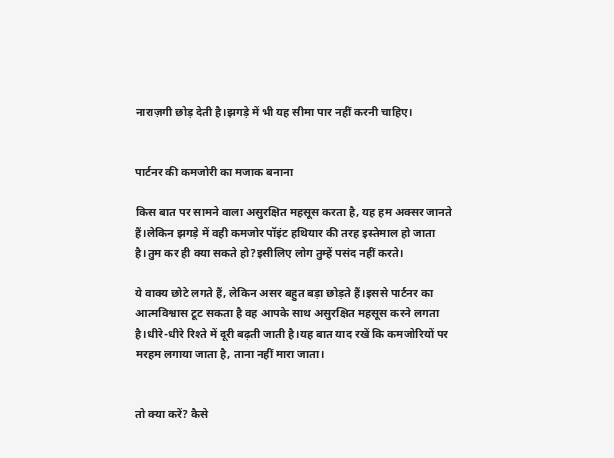नाराज़गी छोड़ देती है।झगड़े में भी यह सीमा पार नहीं करनी चाहिए।


पार्टनर की कमजोरी का मजाक बनाना

किस बात पर सामने वाला असुरक्षित महसूस करता है, यह हम अक्सर जानते हैं।लेकिन झगड़े में वही कमजोर पॉइंट हथियार की तरह इस्तेमाल हो जाता है।तुम कर ही क्या सकते हो?इसीलिए लोग तुम्हें पसंद नहीं करते।

ये वाक्य छोटे लगते हैं, लेकिन असर बहुत बड़ा छोड़ते हैं।इससे पार्टनर का आत्मविश्वास टूट सकता है वह आपके साथ असुरक्षित महसूस करने लगता है।धीरे-धीरे रिश्ते में दूरी बढ़ती जाती है।यह बात याद रखें कि कमजोरियों पर मरहम लगाया जाता है, ताना नहीं मारा जाता।


तो क्या करें? कैसे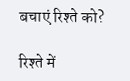बचाएं रिश्ते को?

रिश्ते में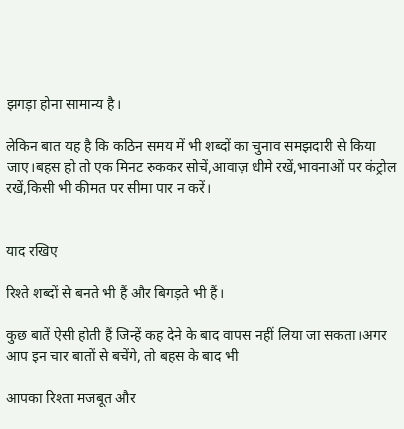झगड़ा होना सामान्य है।

लेकिन बात यह है कि कठिन समय में भी शब्दों का चुनाव समझदारी से किया जाए।बहस हो तो एक मिनट रुककर सोचें,आवाज़ धीमे रखें,भावनाओं पर कंट्रोल रखें,किसी भी कीमत पर सीमा पार न करें।


याद रखिए

रिश्ते शब्दों से बनते भी हैं और बिगड़ते भी हैं।

कुछ बातें ऐसी होती हैं जिन्हें कह देने के बाद वापस नहीं लिया जा सकता।अगर आप इन चार बातों से बचेंगे, तो बहस के बाद भी

आपका रिश्ता मजबूत और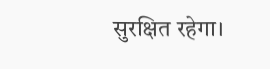सुरक्षित रहेगा।